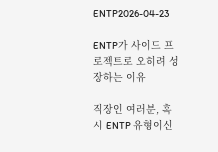ENTP2026-04-23

ENTP가 사이드 프로젝트로 오히려 성장하는 이유

직장인 여러분, 혹시 ENTP 유형이신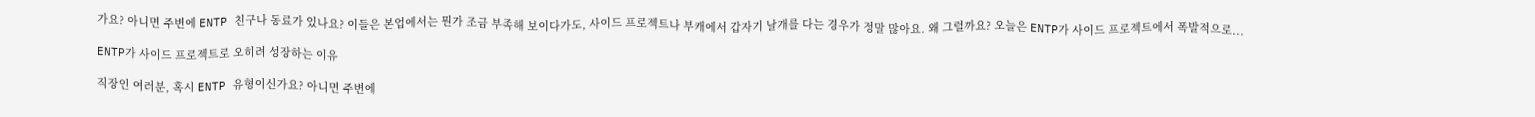가요? 아니면 주변에 ENTP 친구나 동료가 있나요? 이들은 본업에서는 뭔가 조금 부족해 보이다가도, 사이드 프로젝트나 부캐에서 갑자기 날개를 다는 경우가 정말 많아요. 왜 그럴까요? 오늘은 ENTP가 사이드 프로젝트에서 폭발적으로...

ENTP가 사이드 프로젝트로 오히려 성장하는 이유

직장인 여러분, 혹시 ENTP 유형이신가요? 아니면 주변에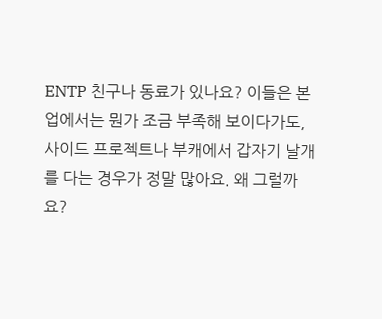ENTP 친구나 동료가 있나요? 이들은 본업에서는 뭔가 조금 부족해 보이다가도, 사이드 프로젝트나 부캐에서 갑자기 날개를 다는 경우가 정말 많아요. 왜 그럴까요?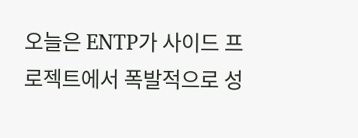오늘은 ENTP가 사이드 프로젝트에서 폭발적으로 성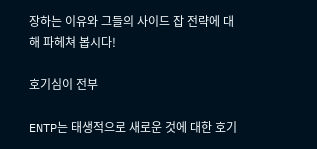장하는 이유와 그들의 사이드 잡 전략에 대해 파헤쳐 봅시다!

호기심이 전부

ENTP는 태생적으로 새로운 것에 대한 호기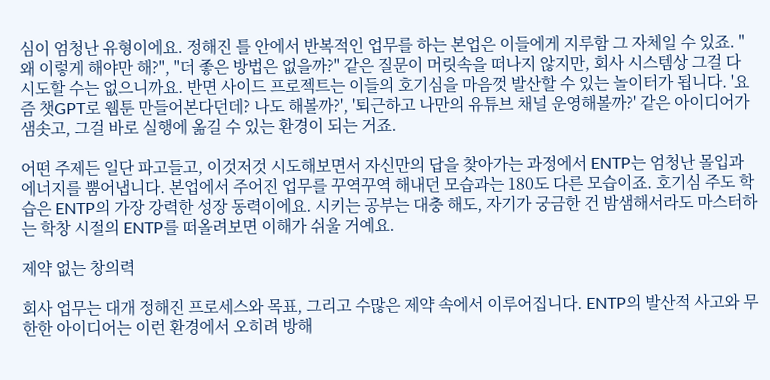심이 엄청난 유형이에요. 정해진 틀 안에서 반복적인 업무를 하는 본업은 이들에게 지루함 그 자체일 수 있죠. "왜 이렇게 해야만 해?", "더 좋은 방법은 없을까?" 같은 질문이 머릿속을 떠나지 않지만, 회사 시스템상 그걸 다 시도할 수는 없으니까요. 반면 사이드 프로젝트는 이들의 호기심을 마음껏 발산할 수 있는 놀이터가 됩니다. '요즘 챗GPT로 웹툰 만들어본다던데? 나도 해볼까?', '퇴근하고 나만의 유튜브 채널 운영해볼까?' 같은 아이디어가 샘솟고, 그걸 바로 실행에 옮길 수 있는 환경이 되는 거죠.

어떤 주제든 일단 파고들고, 이것저것 시도해보면서 자신만의 답을 찾아가는 과정에서 ENTP는 엄청난 몰입과 에너지를 뿜어냅니다. 본업에서 주어진 업무를 꾸역꾸역 해내던 모습과는 180도 다른 모습이죠. 호기심 주도 학습은 ENTP의 가장 강력한 성장 동력이에요. 시키는 공부는 대충 해도, 자기가 궁금한 건 밤샘해서라도 마스터하는 학창 시절의 ENTP를 떠올려보면 이해가 쉬울 거예요.

제약 없는 창의력

회사 업무는 대개 정해진 프로세스와 목표, 그리고 수많은 제약 속에서 이루어집니다. ENTP의 발산적 사고와 무한한 아이디어는 이런 환경에서 오히려 방해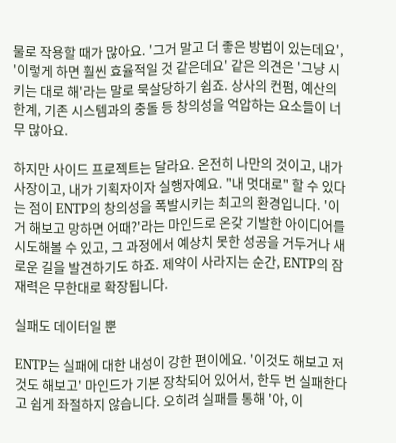물로 작용할 때가 많아요. '그거 말고 더 좋은 방법이 있는데요', '이렇게 하면 훨씬 효율적일 것 같은데요' 같은 의견은 '그냥 시키는 대로 해'라는 말로 묵살당하기 쉽죠. 상사의 컨펌, 예산의 한계, 기존 시스템과의 충돌 등 창의성을 억압하는 요소들이 너무 많아요.

하지만 사이드 프로젝트는 달라요. 온전히 나만의 것이고, 내가 사장이고, 내가 기획자이자 실행자예요. "내 멋대로" 할 수 있다는 점이 ENTP의 창의성을 폭발시키는 최고의 환경입니다. '이거 해보고 망하면 어때?'라는 마인드로 온갖 기발한 아이디어를 시도해볼 수 있고, 그 과정에서 예상치 못한 성공을 거두거나 새로운 길을 발견하기도 하죠. 제약이 사라지는 순간, ENTP의 잠재력은 무한대로 확장됩니다.

실패도 데이터일 뿐

ENTP는 실패에 대한 내성이 강한 편이에요. '이것도 해보고 저것도 해보고' 마인드가 기본 장착되어 있어서, 한두 번 실패한다고 쉽게 좌절하지 않습니다. 오히려 실패를 통해 '아, 이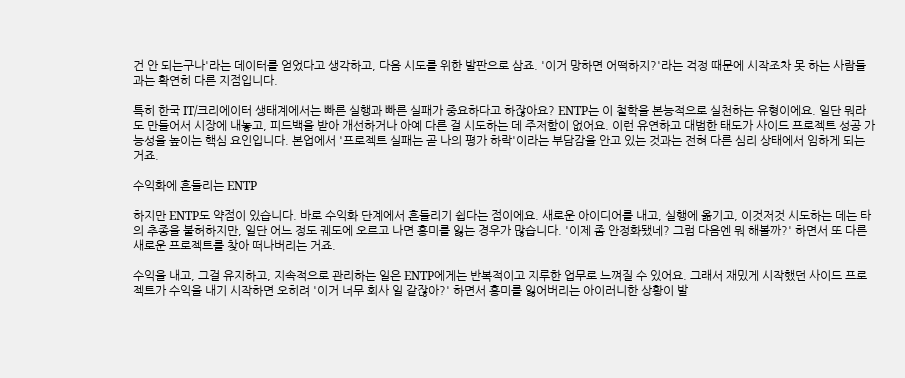건 안 되는구나'라는 데이터를 얻었다고 생각하고, 다음 시도를 위한 발판으로 삼죠. '이거 망하면 어떡하지?'라는 걱정 때문에 시작조차 못 하는 사람들과는 확연히 다른 지점입니다.

특히 한국 IT/크리에이터 생태계에서는 빠른 실행과 빠른 실패가 중요하다고 하잖아요? ENTP는 이 철학을 본능적으로 실천하는 유형이에요. 일단 뭐라도 만들어서 시장에 내놓고, 피드백을 받아 개선하거나 아예 다른 걸 시도하는 데 주저함이 없어요. 이런 유연하고 대범한 태도가 사이드 프로젝트 성공 가능성을 높이는 핵심 요인입니다. 본업에서 '프로젝트 실패는 곧 나의 평가 하락'이라는 부담감을 안고 있는 것과는 전혀 다른 심리 상태에서 임하게 되는 거죠.

수익화에 흔들리는 ENTP

하지만 ENTP도 약점이 있습니다. 바로 수익화 단계에서 흔들리기 쉽다는 점이에요. 새로운 아이디어를 내고, 실행에 옮기고, 이것저것 시도하는 데는 타의 추종을 불허하지만, 일단 어느 정도 궤도에 오르고 나면 흥미를 잃는 경우가 많습니다. '이제 좀 안정화됐네? 그럼 다음엔 뭐 해볼까?' 하면서 또 다른 새로운 프로젝트를 찾아 떠나버리는 거죠.

수익을 내고, 그걸 유지하고, 지속적으로 관리하는 일은 ENTP에게는 반복적이고 지루한 업무로 느껴질 수 있어요. 그래서 재밌게 시작했던 사이드 프로젝트가 수익을 내기 시작하면 오히려 '이거 너무 회사 일 같잖아?' 하면서 흥미를 잃어버리는 아이러니한 상황이 발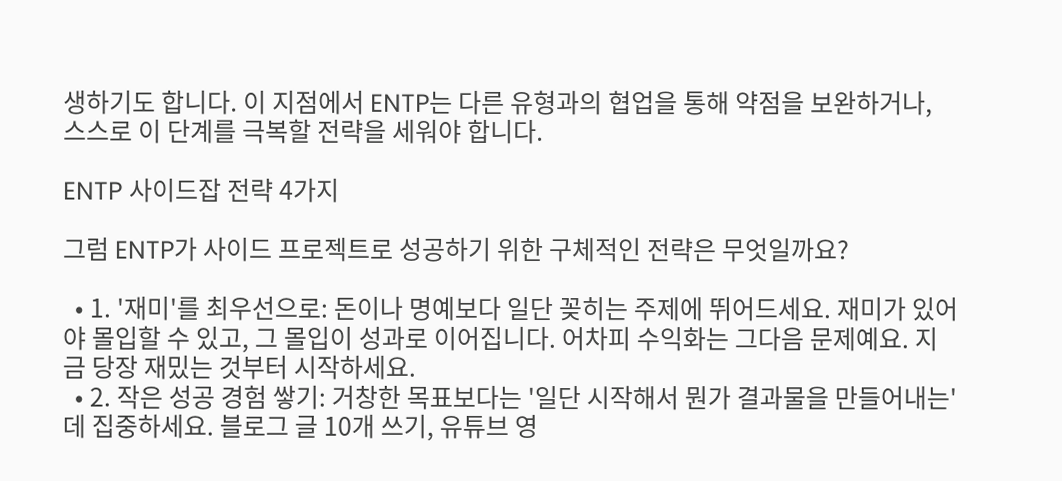생하기도 합니다. 이 지점에서 ENTP는 다른 유형과의 협업을 통해 약점을 보완하거나, 스스로 이 단계를 극복할 전략을 세워야 합니다.

ENTP 사이드잡 전략 4가지

그럼 ENTP가 사이드 프로젝트로 성공하기 위한 구체적인 전략은 무엇일까요?

  • 1. '재미'를 최우선으로: 돈이나 명예보다 일단 꽂히는 주제에 뛰어드세요. 재미가 있어야 몰입할 수 있고, 그 몰입이 성과로 이어집니다. 어차피 수익화는 그다음 문제예요. 지금 당장 재밌는 것부터 시작하세요.
  • 2. 작은 성공 경험 쌓기: 거창한 목표보다는 '일단 시작해서 뭔가 결과물을 만들어내는' 데 집중하세요. 블로그 글 10개 쓰기, 유튜브 영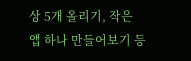상 5개 올리기, 작은 앱 하나 만들어보기 등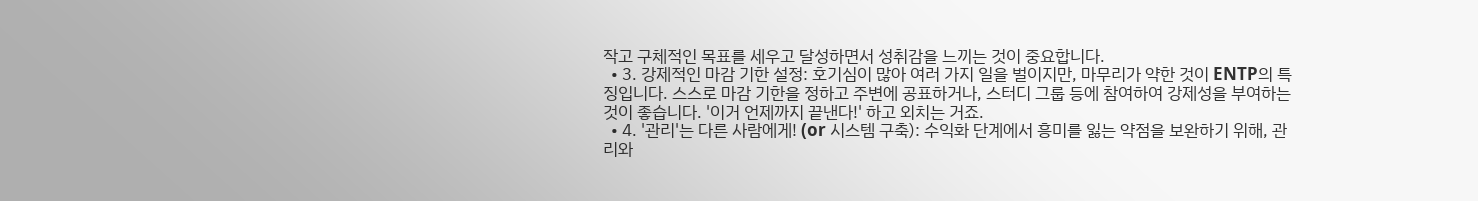작고 구체적인 목표를 세우고 달성하면서 성취감을 느끼는 것이 중요합니다.
  • 3. 강제적인 마감 기한 설정: 호기심이 많아 여러 가지 일을 벌이지만, 마무리가 약한 것이 ENTP의 특징입니다. 스스로 마감 기한을 정하고 주변에 공표하거나, 스터디 그룹 등에 참여하여 강제성을 부여하는 것이 좋습니다. '이거 언제까지 끝낸다!' 하고 외치는 거죠.
  • 4. '관리'는 다른 사람에게! (or 시스템 구축): 수익화 단계에서 흥미를 잃는 약점을 보완하기 위해, 관리와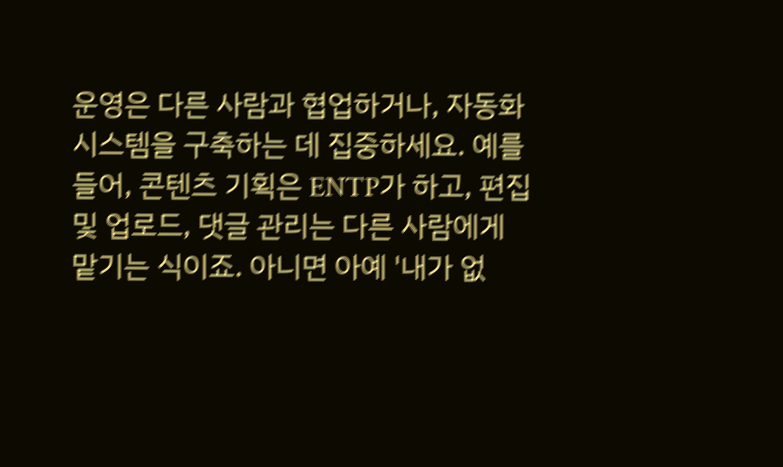운영은 다른 사람과 협업하거나, 자동화 시스템을 구축하는 데 집중하세요. 예를 들어, 콘텐츠 기획은 ENTP가 하고, 편집 및 업로드, 댓글 관리는 다른 사람에게 맡기는 식이죠. 아니면 아예 '내가 없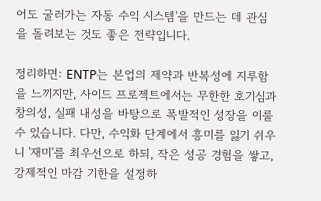어도 굴러가는 자동 수익 시스템'을 만드는 데 관심을 돌려보는 것도 좋은 전략입니다.

정리하면: ENTP는 본업의 제약과 반복성에 지루함을 느끼지만, 사이드 프로젝트에서는 무한한 호기심과 창의성, 실패 내성을 바탕으로 폭발적인 성장을 이룰 수 있습니다. 다만, 수익화 단계에서 흥미를 잃기 쉬우니 '재미'를 최우선으로 하되, 작은 성공 경험을 쌓고, 강제적인 마감 기한을 설정하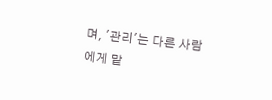며, '관리'는 다른 사람에게 맡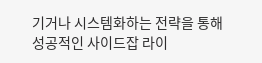기거나 시스템화하는 전략을 통해 성공적인 사이드잡 라이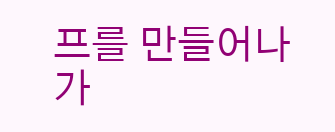프를 만들어나가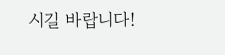시길 바랍니다!